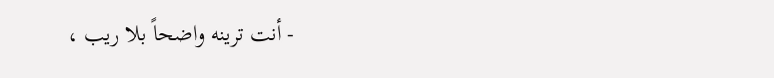- أنت ترينه واضحاً بلا ريب ،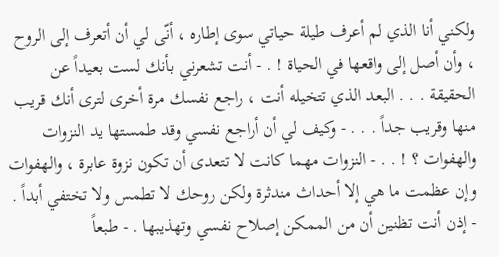ولكني أنا الذي لم أعرف طيلة حياتي سوى إطاره ، أنّى لي أن أتعرف إلى الروح ، وأن أصل إلى واقعها في الحياة ! . - أنت تشعرني بأنك لست بعيداً عن الحقيقة . . . البعد الذي تتخيله أنت ، راجع نفسك مرة أخرى لترى أنك قريب منها وقريب جداً . . . - وكيف لي أن أراجع نفسي وقد طمستها يد النزوات والهفوات ؟ ! . . - النزوات مهما كانت لا تتعدى أن تكون نزوة عابرة ، والهفوات وإن عظمت ما هي إلا أحداث مندثرة ولكن روحك لا تطمس ولا تختفي أبداً . - إذن أنت تظنين أن من الممكن إصلاح نفسي وتهذيبها . - طبعاً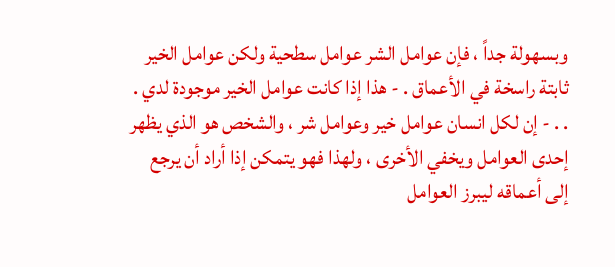وبسهولة جداً ، فإن عوامل الشر عوامل سطحية ولكن عوامل الخير ثابتة راسخة في الأعماق . - هذا إذا كانت عوامل الخير موجودة لدي . . . - إن لكل انسان عوامل خير وعوامل شر ، والشخص هو الذي يظهر إحدى العوامل ويخفي الأخرى ، ولهذا فهو يتمكن إذا أراد أن يرجع إلى أعماقه ليبرز العوامل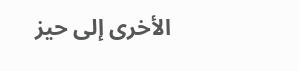الأخرى إلى حيز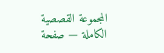المجموعة القصصية الكاملة — صفحة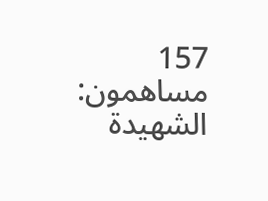157
مساهمون: الشهيدة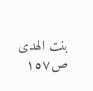بنت الهدى
ص١٥٧